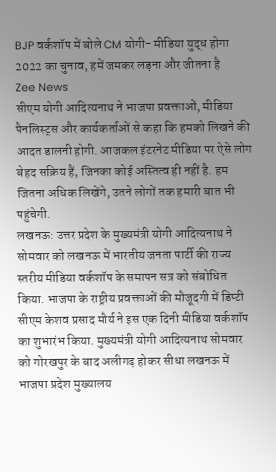BJP वर्कशॉप में बोले CM योगी- मीडिया युद्ध होगा 2022 का चुनाव, हमें जमकर लड़ना और जीतना है
Zee News
सीएम योगी आदित्यनाथ ने भाजपा प्रवक्ताओं, मीडिया पैनलिस्ट्स और कार्यकर्ताओं से कहा कि हमको लिखने की आदत डालनी होगी. आजकल इंटरनेट मीडिया पर ऐसे लोग बेहद सक्रिय हैं, जिनका कोई अस्तित्व ही नहीं है. हम जितना अधिक लिखेंगे, उतने लोगों तक हमारी बात भी पहुंचेगी.
लखनऊ: उत्तर प्रदेश के मुख्यमंत्री योगी आदित्यनाथ ने सोमवार को लखनऊ में भारतीय जनता पार्टी की राज्य स्तरीय मीडिया वर्कशॉप के समापन सत्र को संबोधित किया. भाजपा के राष्ट्रीय प्रवक्ताओं की मौजूदगी में डिप्टी सीएम केशव प्रसाद मौर्य ने इस एक दिनी मीडिया वर्कशॉप का शुभारंभ किया. मुख्यमंत्री योगी आदित्यनाथ सोमवार को गोरखपुर के बाद अलीगढ़ होकर सीधा लखनऊ में भाजपा प्रदेश मुख्यालय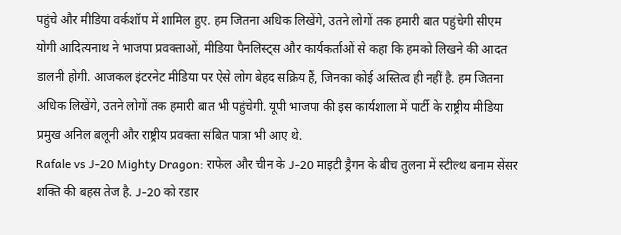पहुंचे और मीडिया वर्कशॉप में शामिल हुए. हम जितना अधिक लिखेंगे, उतने लोगों तक हमारी बात पहुंचेगी सीएम योगी आदित्यनाथ ने भाजपा प्रवक्ताओं, मीडिया पैनलिस्ट्स और कार्यकर्ताओं से कहा कि हमको लिखने की आदत डालनी होगी. आजकल इंटरनेट मीडिया पर ऐसे लोग बेहद सक्रिय हैं, जिनका कोई अस्तित्व ही नहीं है. हम जितना अधिक लिखेंगे, उतने लोगों तक हमारी बात भी पहुंचेगी. यूपी भाजपा की इस कार्यशाला में पार्टी के राष्ट्रीय मीडिया प्रमुख अनिल बलूनी और राष्ट्रीय प्रवक्ता संबित पात्रा भी आए थे.
Rafale vs J-20 Mighty Dragon: राफेल और चीन के J-20 माइटी ड्रैगन के बीच तुलना में स्टील्थ बनाम सेंसर शक्ति की बहस तेज है. J-20 को रडार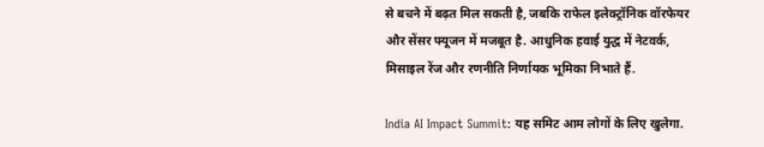से बचने में बढ़त मिल सकती है, जबकि राफेल इलेक्ट्रॉनिक वॉरफेयर और सेंसर फ्यूजन में मजबूत है. आधुनिक हवाई युद्ध में नेटवर्क, मिसाइल रेंज और रणनीति निर्णायक भूमिका निभाते हैं.

India AI Impact Summit: यह समिट आम लोगों के लिए खुलेगा.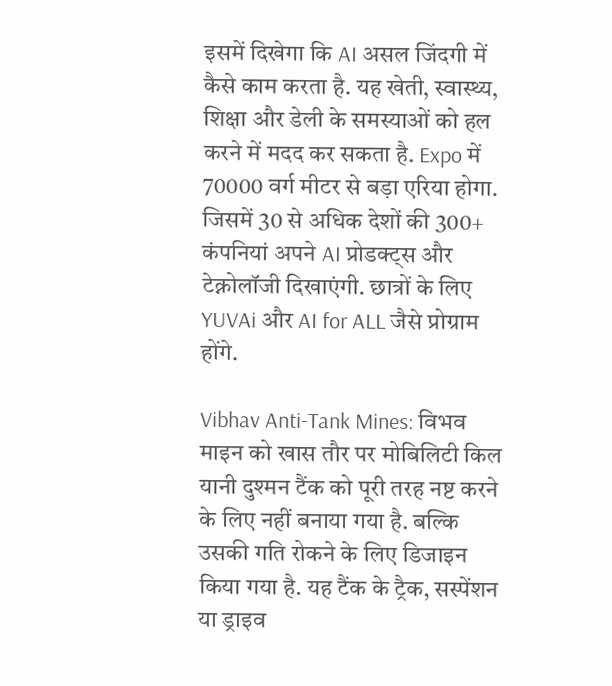इसमें दिखेगा कि AI असल जिंदगी में कैसे काम करता है. यह खेती, स्वास्थ्य, शिक्षा और डेली के समस्याओं को हल करने में मदद कर सकता है. Expo में 70000 वर्ग मीटर से बड़ा एरिया होगा. जिसमें 30 से अधिक देशों की 300+ कंपनियां अपने AI प्रोडक्ट्स और टेक्नोलॉजी दिखाएंगी. छात्रों के लिए YUVAi और AI for ALL जैसे प्रोग्राम होंगे.

Vibhav Anti-Tank Mines: विभव माइन को खास तौर पर मोबिलिटी किल यानी दुश्मन टैंक को पूरी तरह नष्ट करने के लिए नहीं बनाया गया है. बल्कि उसकी गति रोकने के लिए डिजाइन किया गया है. यह टैंक के ट्रैक, सस्पेंशन या ड्राइव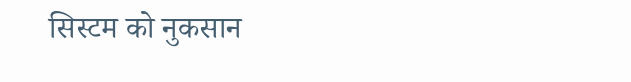सिस्टम को नुकसान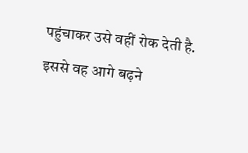पहुंचाकर उसे वहीं रोक देती है. इससे वह आगे बढ़ने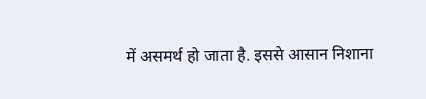में असमर्थ हो जाता है. इससे आसान निशाना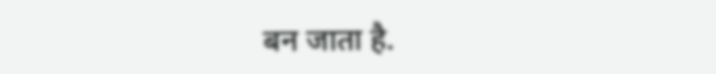बन जाता है.